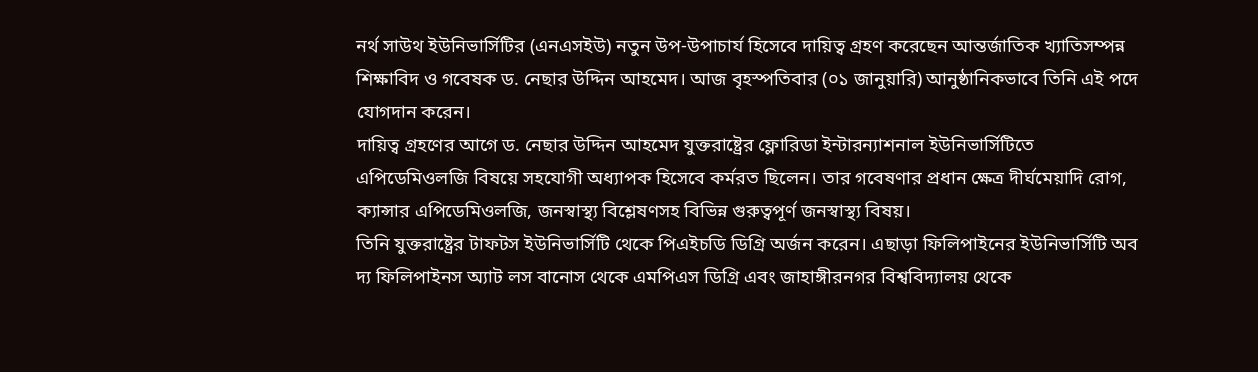নর্থ সাউথ ইউনিভার্সিটির (এনএসইউ) নতুন উপ-উপাচার্য হিসেবে দায়িত্ব গ্রহণ করেছেন আন্তর্জাতিক খ্যাতিসম্পন্ন শিক্ষাবিদ ও গবেষক ড. নেছার উদ্দিন আহমেদ। আজ বৃহস্পতিবার (০১ জানুয়ারি) আনুষ্ঠানিকভাবে তিনি এই পদে যোগদান করেন।
দায়িত্ব গ্রহণের আগে ড. নেছার উদ্দিন আহমেদ যুক্তরাষ্ট্রের ফ্লোরিডা ইন্টারন্যাশনাল ইউনিভার্সিটিতে এপিডেমিওলজি বিষয়ে সহযোগী অধ্যাপক হিসেবে কর্মরত ছিলেন। তার গবেষণার প্রধান ক্ষেত্র দীর্ঘমেয়াদি রোগ, ক্যান্সার এপিডেমিওলজি, জনস্বাস্থ্য বিশ্লেষণসহ বিভিন্ন গুরুত্বপূর্ণ জনস্বাস্থ্য বিষয়।
তিনি যুক্তরাষ্ট্রের টাফটস ইউনিভার্সিটি থেকে পিএইচডি ডিগ্রি অর্জন করেন। এছাড়া ফিলিপাইনের ইউনিভার্সিটি অব দ্য ফিলিপাইনস অ্যাট লস বানোস থেকে এমপিএস ডিগ্রি এবং জাহাঙ্গীরনগর বিশ্ববিদ্যালয় থেকে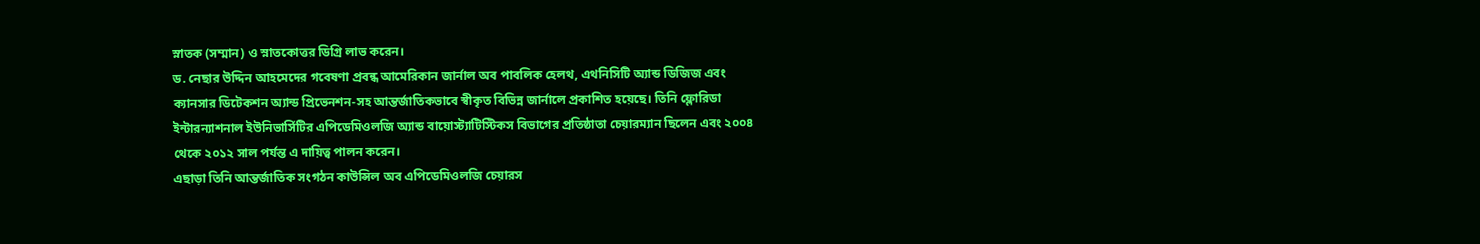স্নাতক (সম্মান) ও স্নাতকোত্তর ডিগ্রি লাভ করেন।
ড. নেছার উদ্দিন আহমেদের গবেষণা প্রবন্ধ আমেরিকান জার্নাল অব পাবলিক হেলথ, এথনিসিটি অ্যান্ড ডিজিজ এবং ক্যানসার ডিটেকশন অ্যান্ড প্রিভেনশন-সহ আন্তর্জাতিকভাবে স্বীকৃত বিভিন্ন জার্নালে প্রকাশিত হয়েছে। তিনি ফ্লোরিডা ইন্টারন্যাশনাল ইউনিভার্সিটির এপিডেমিওলজি অ্যান্ড বায়োস্ট্যাটিস্টিকস বিভাগের প্রতিষ্ঠাতা চেয়ারম্যান ছিলেন এবং ২০০৪ থেকে ২০১২ সাল পর্যন্ত এ দায়িত্ব পালন করেন।
এছাড়া তিনি আন্তর্জাতিক সংগঠন কাউন্সিল অব এপিডেমিওলজি চেয়ারস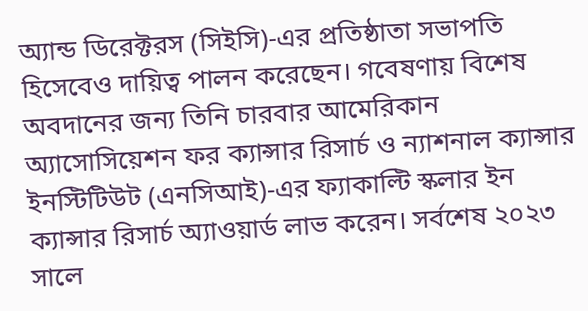অ্যান্ড ডিরেক্টরস (সিইসি)-এর প্রতিষ্ঠাতা সভাপতি হিসেবেও দায়িত্ব পালন করেছেন। গবেষণায় বিশেষ অবদানের জন্য তিনি চারবার আমেরিকান অ্যাসোসিয়েশন ফর ক্যান্সার রিসার্চ ও ন্যাশনাল ক্যান্সার ইনস্টিটিউট (এনসিআই)-এর ফ্যাকাল্টি স্কলার ইন ক্যান্সার রিসার্চ অ্যাওয়ার্ড লাভ করেন। সর্বশেষ ২০২৩ সালে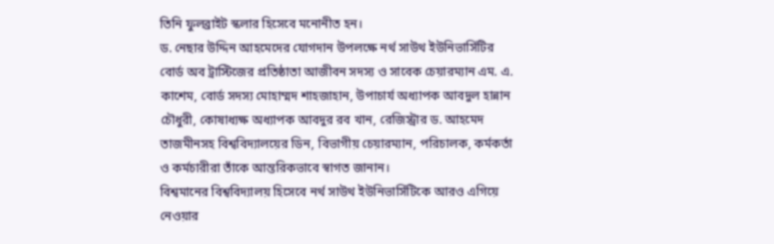তিনি ফুলব্রাইট স্কলার হিসেবে মনোনীত হন।
ড. নেছার উদ্দিন আহমেদের যোগদান উপলক্ষে নর্থ সাউথ ইউনিভার্সিটির বোর্ড অব ট্রাস্টিজের প্রতিষ্ঠাতা আজীবন সদস্য ও সাবেক চেয়ারম্যান এম. এ. কাশেম, বোর্ড সদস্য মোহাম্মদ শাহজাহান, উপাচার্য অধ্যাপক আবদুল হান্নান চৌধুরী, কোষাধ্যক্ষ অধ্যাপক আবদুর রব খান, রেজিস্ট্রার ড. আহমেদ তাজমীনসহ বিশ্ববিদ্যালয়ের ডিন, বিভাগীয় চেয়ারম্যান, পরিচালক, কর্মকর্তা ও কর্মচারীরা তাঁকে আন্তরিকভাবে স্বাগত জানান।
বিশ্বমানের বিশ্ববিদ্যালয় হিসেবে নর্থ সাউথ ইউনিভার্সিটিকে আরও এগিয়ে নেওয়ার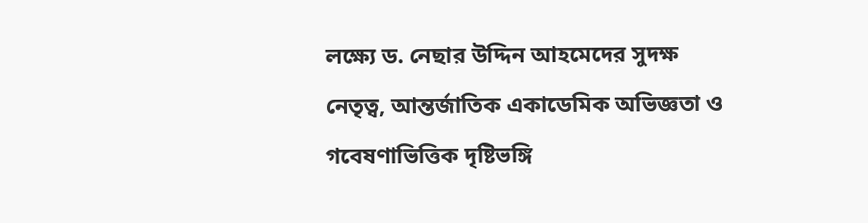লক্ষ্যে ড. নেছার উদ্দিন আহমেদের সুদক্ষ নেতৃত্ব, আন্তর্জাতিক একাডেমিক অভিজ্ঞতা ও গবেষণাভিত্তিক দৃষ্টিভঙ্গি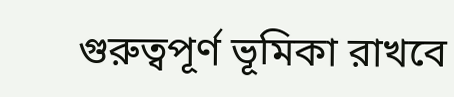গুরুত্বপূর্ণ ভূমিকা রাখবে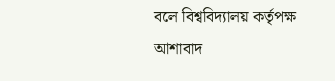বলে বিশ্ববিদ্যালয় কর্তৃপক্ষ আশাবাদ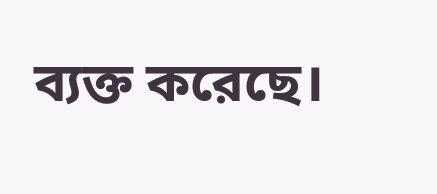ব্যক্ত করেছে।